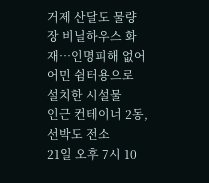거제 산달도 물량장 비닐하우스 화재…인명피해 없어
어민 쉼터용으로 설치한 시설물
인근 컨테이너 2동, 선박도 전소
21일 오후 7시 10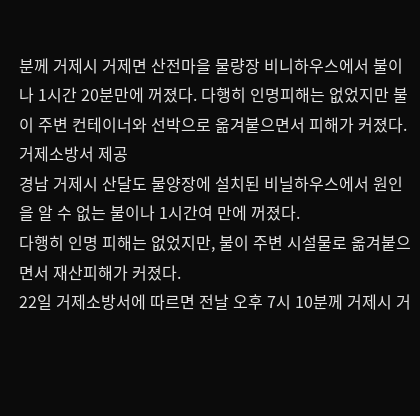분께 거제시 거제면 산전마을 물량장 비니하우스에서 불이나 1시간 20분만에 꺼졌다. 다행히 인명피해는 없었지만 불이 주변 컨테이너와 선박으로 옮겨붙으면서 피해가 커졌다. 거제소방서 제공
경남 거제시 산달도 물양장에 설치된 비닐하우스에서 원인을 알 수 없는 불이나 1시간여 만에 꺼졌다.
다행히 인명 피해는 없었지만, 불이 주변 시설물로 옮겨붙으면서 재산피해가 커졌다.
22일 거제소방서에 따르면 전날 오후 7시 10분께 거제시 거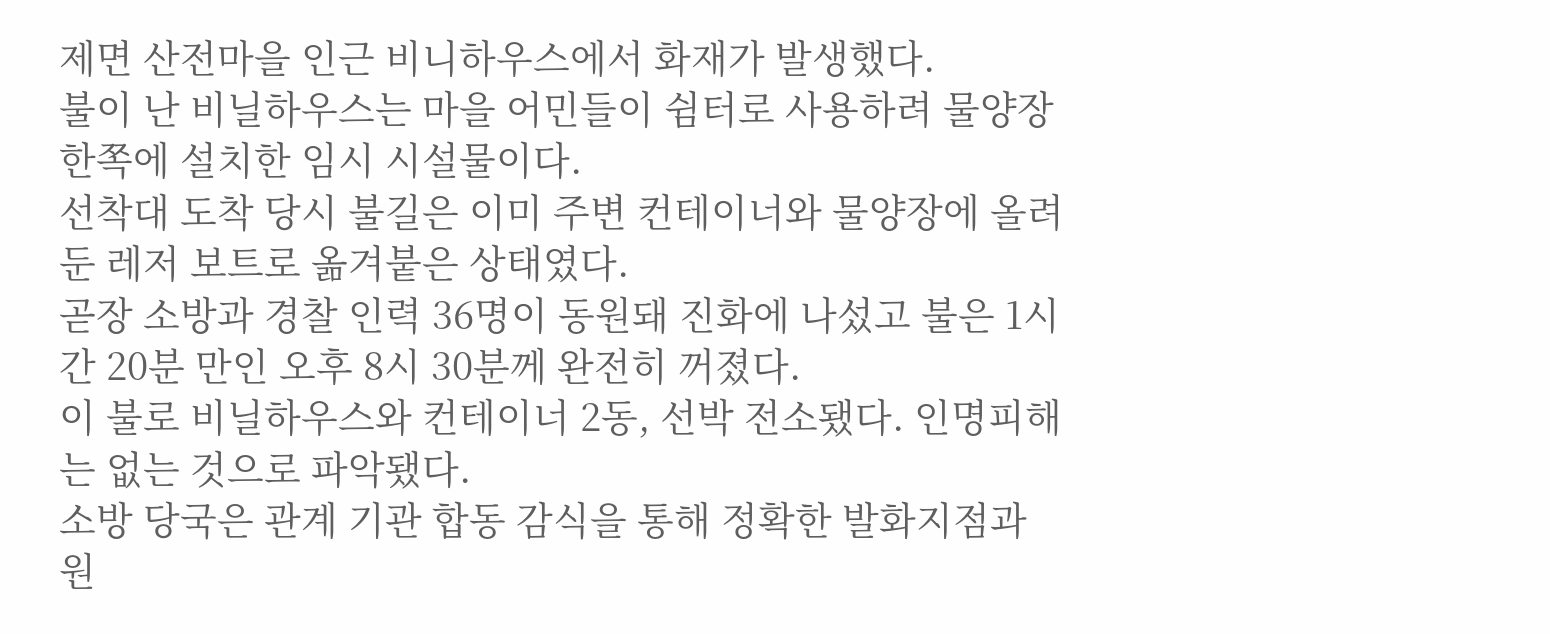제면 산전마을 인근 비니하우스에서 화재가 발생했다.
불이 난 비닐하우스는 마을 어민들이 쉼터로 사용하려 물양장 한쪽에 설치한 임시 시설물이다.
선착대 도착 당시 불길은 이미 주변 컨테이너와 물양장에 올려 둔 레저 보트로 옮겨붙은 상태였다.
곧장 소방과 경찰 인력 36명이 동원돼 진화에 나섰고 불은 1시간 20분 만인 오후 8시 30분께 완전히 꺼졌다.
이 불로 비닐하우스와 컨테이너 2동, 선박 전소됐다. 인명피해는 없는 것으로 파악됐다.
소방 당국은 관계 기관 합동 감식을 통해 정확한 발화지점과 원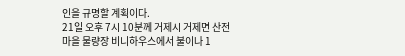인을 규명할 계획이다.
21일 오후 7시 10분께 거제시 거제면 산전마을 물량장 비니하우스에서 불이나 1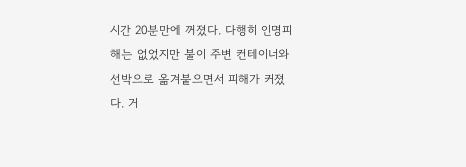시간 20분만에 꺼졌다. 다행히 인명피해는 없었지만 불이 주변 컨테이너와 선박으로 옮겨붙으면서 피해가 커졌다. 거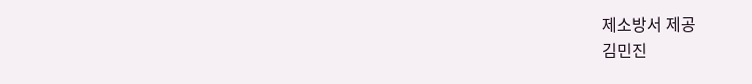제소방서 제공
김민진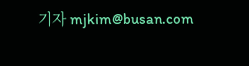기자 mjkim@busan.com